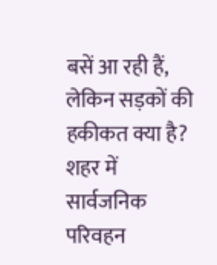बसें आ रही हैं, लेकिन सड़कों की हकीकत क्या है? शहर में सार्वजनिक परिवहन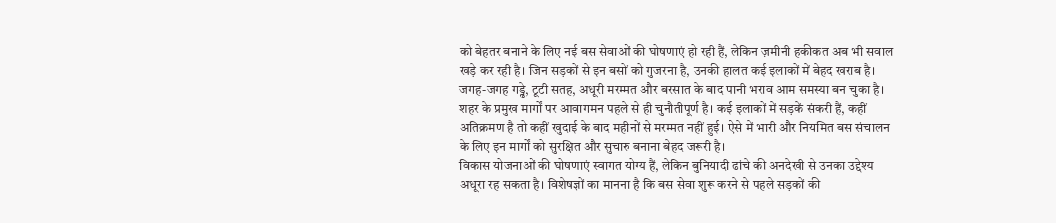को बेहतर बनाने के लिए नई बस सेवाओं की घोषणाएं हो रही हैं, लेकिन ज़मीनी हकीकत अब भी सवाल खड़े कर रही है। जिन सड़कों से इन बसों को गुजरना है, उनकी हालत कई इलाकों में बेहद खराब है। जगह-जगह गड्ढे, टूटी सतह, अधूरी मरम्मत और बरसात के बाद पानी भराव आम समस्या बन चुका है।
शहर के प्रमुख मार्गों पर आवागमन पहले से ही चुनौतीपूर्ण है। कई इलाकों में सड़कें संकरी हैं, कहीं अतिक्रमण है तो कहीं खुदाई के बाद महीनों से मरम्मत नहीं हुई। ऐसे में भारी और नियमित बस संचालन के लिए इन मार्गों को सुरक्षित और सुचारु बनाना बेहद जरूरी है।
विकास योजनाओं की घोषणाएं स्वागत योग्य हैं, लेकिन बुनियादी ढांचे की अनदेखी से उनका उद्देश्य अधूरा रह सकता है। विशेषज्ञों का मानना है कि बस सेवा शुरू करने से पहले सड़कों की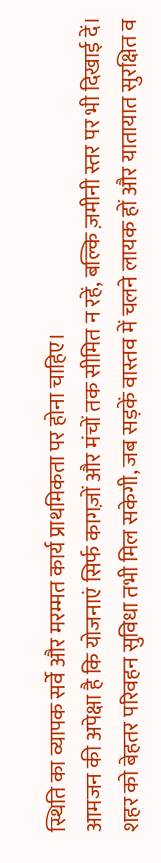स्थिति का व्यापक सर्वे और मरम्मत कार्य प्राथमिकता पर होना चाहिए।
आमजन की अपेक्षा है कि योजनाएं सिर्फ कागज़ों और मंचों तक सीमित न रहें, बल्कि ज़मीनी स्तर पर भी दिखाई दें। शहर को बेहतर परिवहन सुविधा तभी मिल सकेगी, जब सड़कें वास्तव में चलने लायक हों और यातायात सुरक्षित व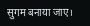सुगम बनाया जाए।